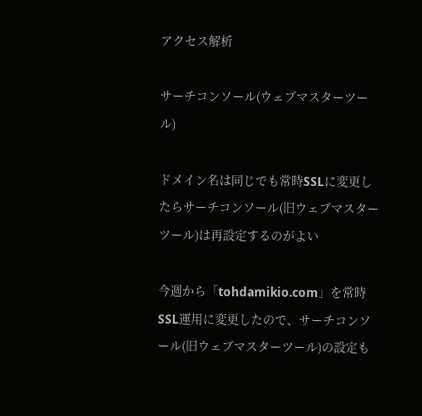アクセス解析

サーチコンソール(ウェブマスターツール)

ドメイン名は同じでも常時SSLに変更したらサーチコンソール(旧ウェブマスターツール)は再設定するのがよい

今週から「tohdamikio.com」を常時SSL運用に変更したので、サーチコンソール(旧ウェブマスターツール)の設定も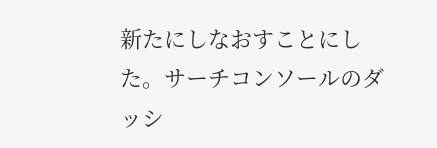新たにしなおすことにした。サーチコンソールのダッシ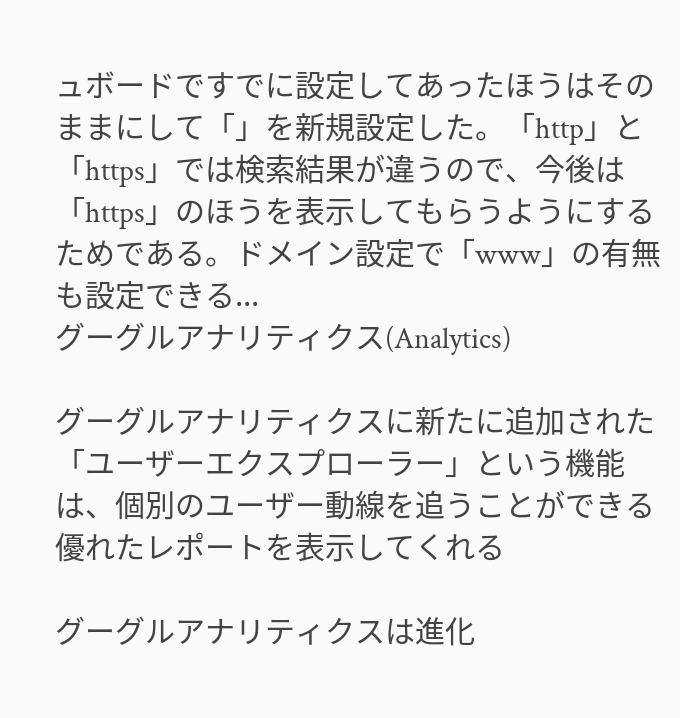ュボードですでに設定してあったほうはそのままにして「」を新規設定した。「http」と「https」では検索結果が違うので、今後は「https」のほうを表示してもらうようにするためである。ドメイン設定で「www」の有無も設定できる...
グーグルアナリティクス(Analytics)

グーグルアナリティクスに新たに追加された「ユーザーエクスプローラー」という機能は、個別のユーザー動線を追うことができる優れたレポートを表示してくれる

グーグルアナリティクスは進化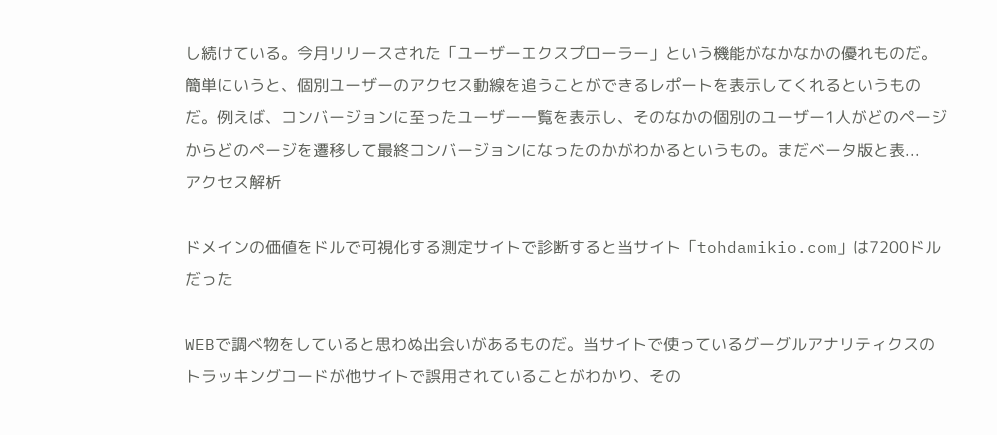し続けている。今月リリースされた「ユーザーエクスプローラー」という機能がなかなかの優れものだ。簡単にいうと、個別ユーザーのアクセス動線を追うことができるレポートを表示してくれるというものだ。例えば、コンバージョンに至ったユーザー一覧を表示し、そのなかの個別のユーザー1人がどのページからどのページを遷移して最終コンバージョンになったのかがわかるというもの。まだベータ版と表...
アクセス解析

ドメインの価値をドルで可視化する測定サイトで診断すると当サイト「tohdamikio.com」は7200ドルだった

WEBで調べ物をしていると思わぬ出会いがあるものだ。当サイトで使っているグーグルアナリティクスのトラッキングコードが他サイトで誤用されていることがわかり、その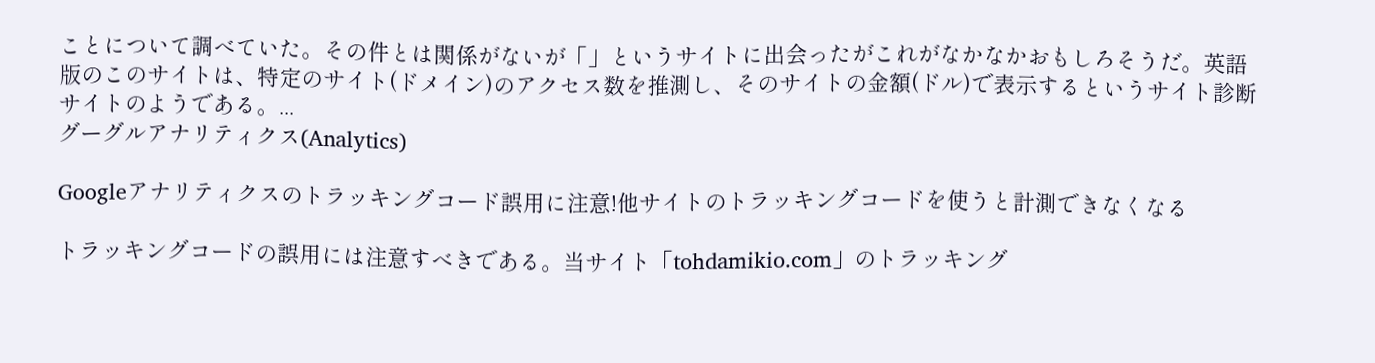ことについて調べていた。その件とは関係がないが「」というサイトに出会ったがこれがなかなかおもしろそうだ。英語版のこのサイトは、特定のサイト(ドメイン)のアクセス数を推測し、そのサイトの金額(ドル)で表示するというサイト診断サイトのようである。...
グーグルアナリティクス(Analytics)

Googleアナリティクスのトラッキングコード誤用に注意!他サイトのトラッキングコードを使うと計測できなくなる

トラッキングコードの誤用には注意すべきである。当サイト「tohdamikio.com」のトラッキング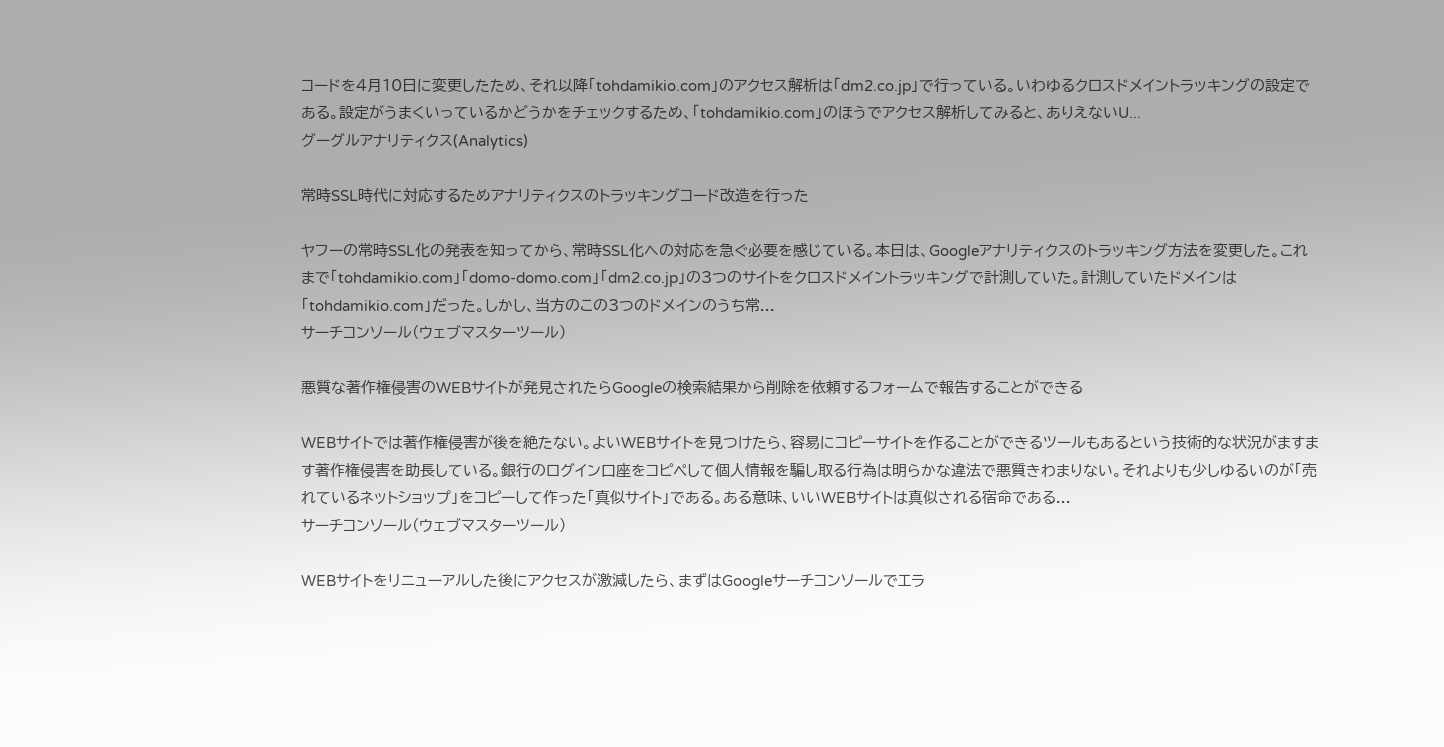コードを4月10日に変更したため、それ以降「tohdamikio.com」のアクセス解析は「dm2.co.jp」で行っている。いわゆるクロスドメイントラッキングの設定である。設定がうまくいっているかどうかをチェックするため、「tohdamikio.com」のほうでアクセス解析してみると、ありえないU...
グーグルアナリティクス(Analytics)

常時SSL時代に対応するためアナリティクスのトラッキングコード改造を行った

ヤフーの常時SSL化の発表を知ってから、常時SSL化への対応を急ぐ必要を感じている。本日は、Googleアナリティクスのトラッキング方法を変更した。これまで「tohdamikio.com」「domo-domo.com」「dm2.co.jp」の3つのサイトをクロスドメイントラッキングで計測していた。計測していたドメインは「tohdamikio.com」だった。しかし、当方のこの3つのドメインのうち常...
サーチコンソール(ウェブマスターツール)

悪質な著作権侵害のWEBサイトが発見されたらGoogleの検索結果から削除を依頼するフォームで報告することができる

WEBサイトでは著作権侵害が後を絶たない。よいWEBサイトを見つけたら、容易にコピーサイトを作ることができるツールもあるという技術的な状況がますます著作権侵害を助長している。銀行のログイン口座をコピペして個人情報を騙し取る行為は明らかな違法で悪質きわまりない。それよりも少しゆるいのが「売れているネットショップ」をコピーして作った「真似サイト」である。ある意味、いいWEBサイトは真似される宿命である...
サーチコンソール(ウェブマスターツール)

WEBサイトをリニューアルした後にアクセスが激減したら、まずはGoogleサーチコンソールでエラ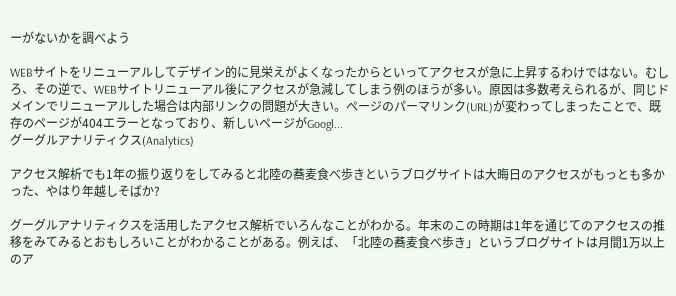ーがないかを調べよう

WEBサイトをリニューアルしてデザイン的に見栄えがよくなったからといってアクセスが急に上昇するわけではない。むしろ、その逆で、WEBサイトリニューアル後にアクセスが急減してしまう例のほうが多い。原因は多数考えられるが、同じドメインでリニューアルした場合は内部リンクの問題が大きい。ページのパーマリンク(URL)が変わってしまったことで、既存のページが404エラーとなっており、新しいページがGoogl...
グーグルアナリティクス(Analytics)

アクセス解析でも1年の振り返りをしてみると北陸の蕎麦食べ歩きというブログサイトは大晦日のアクセスがもっとも多かった、やはり年越しそばか?

グーグルアナリティクスを活用したアクセス解析でいろんなことがわかる。年末のこの時期は1年を通じてのアクセスの推移をみてみるとおもしろいことがわかることがある。例えば、「北陸の蕎麦食べ歩き」というブログサイトは月間1万以上のア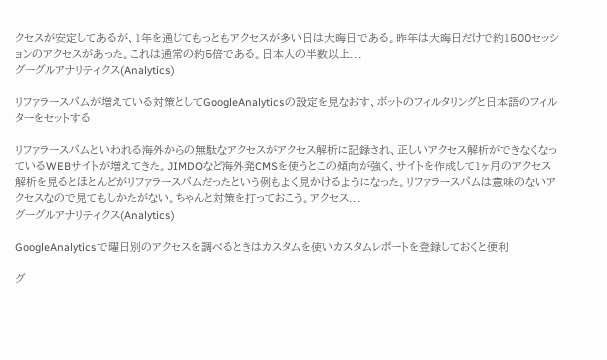クセスが安定してあるが、1年を通じてもっともアクセスが多い日は大晦日である。昨年は大晦日だけで約1500セッションのアクセスがあった。これは通常の約5倍である。日本人の半数以上...
グーグルアナリティクス(Analytics)

リファラースパムが増えている対策としてGoogleAnalyticsの設定を見なおす、ボットのフィルタリングと日本語のフィルターをセットする

リファラースパムといわれる海外からの無駄なアクセスがアクセス解析に記録され、正しいアクセス解析ができなくなっているWEBサイトが増えてきた。JIMDOなど海外発CMSを使うとこの傾向が強く、サイトを作成して1ヶ月のアクセス解析を見るとほとんどがリファラースパムだったという例もよく見かけるようになった。リファラースパムは意味のないアクセスなので見てもしかたがない。ちゃんと対策を打っておこう。アクセス...
グーグルアナリティクス(Analytics)

GoogleAnalyticsで曜日別のアクセスを調べるときはカスタムを使いカスタムレポートを登録しておくと便利

グ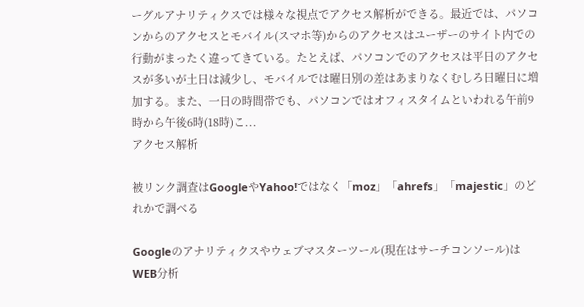ーグルアナリティクスでは様々な視点でアクセス解析ができる。最近では、パソコンからのアクセスとモバイル(スマホ等)からのアクセスはユーザーのサイト内での行動がまったく違ってきている。たとえば、パソコンでのアクセスは平日のアクセスが多いが土日は減少し、モバイルでは曜日別の差はあまりなくむしろ日曜日に増加する。また、一日の時間帯でも、パソコンではオフィスタイムといわれる午前9時から午後6時(18時)こ...
アクセス解析

被リンク調査はGoogleやYahoo!ではなく「moz」「ahrefs」「majestic」のどれかで調べる

Googleのアナリティクスやウェブマスターツール(現在はサーチコンソール)はWEB分析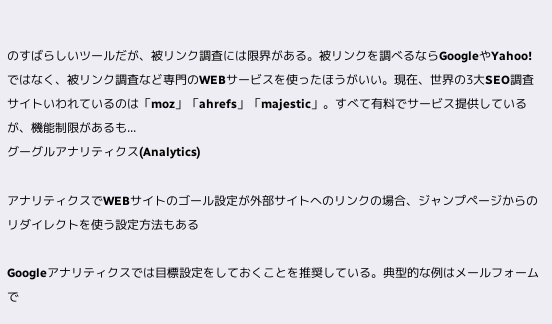のすばらしいツールだが、被リンク調査には限界がある。被リンクを調べるならGoogleやYahoo!ではなく、被リンク調査など専門のWEBサービスを使ったほうがいい。現在、世界の3大SEO調査サイトいわれているのは「moz」「ahrefs」「majestic」。すべて有料でサービス提供しているが、機能制限があるも...
グーグルアナリティクス(Analytics)

アナリティクスでWEBサイトのゴール設定が外部サイトへのリンクの場合、ジャンプページからのリダイレクトを使う設定方法もある

Googleアナリティクスでは目標設定をしておくことを推奨している。典型的な例はメールフォームで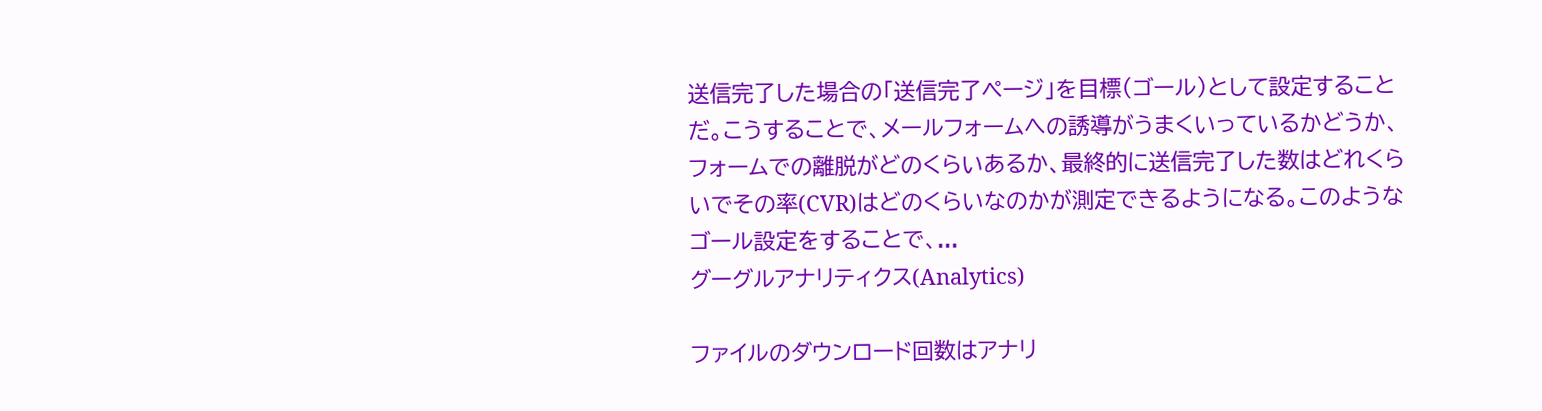送信完了した場合の「送信完了ページ」を目標(ゴール)として設定することだ。こうすることで、メールフォームへの誘導がうまくいっているかどうか、フォームでの離脱がどのくらいあるか、最終的に送信完了した数はどれくらいでその率(CVR)はどのくらいなのかが測定できるようになる。このようなゴール設定をすることで、...
グーグルアナリティクス(Analytics)

ファイルのダウンロード回数はアナリ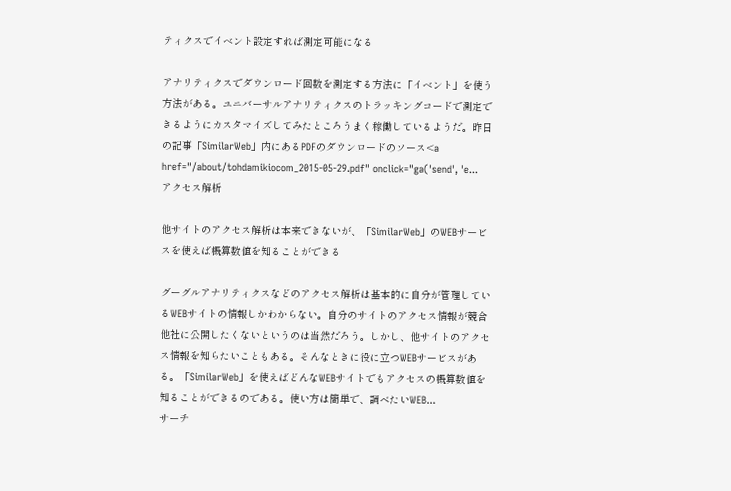ティクスでイベント設定すれば測定可能になる

アナリティクスでダウンロード回数を測定する方法に「イベント」を使う方法がある。ユニバーサルアナリティクスのトラッキングコードで測定できるようにカスタマイズしてみたところうまく稼働しているようだ。昨日の記事「SimilarWeb」内にあるPDFのダウンロードのソース<a href="/about/tohdamikiocom_2015-05-29.pdf" onclick="ga('send', 'e...
アクセス解析

他サイトのアクセス解析は本来できないが、「SimilarWeb」のWEBサービスを使えば概算数値を知ることができる

グーグルアナリティクスなどのアクセス解析は基本的に自分が管理しているWEBサイトの情報しかわからない。自分のサイトのアクセス情報が競合他社に公開したくないというのは当然だろう。しかし、他サイトのアクセス情報を知らたいこともある。そんなときに役に立つWEBサービスがある。「SimilarWeb」を使えばどんなWEBサイトでもアクセスの概算数値を知ることができるのである。使い方は簡単で、調べたいWEB...
サーチ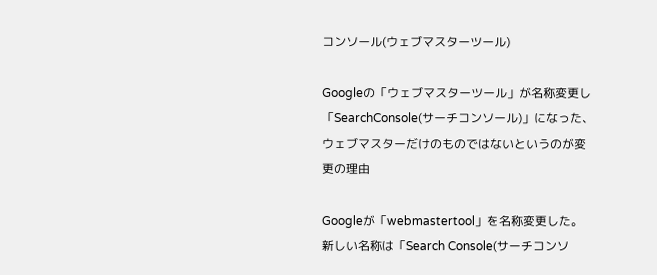コンソール(ウェブマスターツール)

Googleの「ウェブマスターツール」が名称変更し「SearchConsole(サーチコンソール)」になった、ウェブマスターだけのものではないというのが変更の理由

Googleが「webmastertool」を名称変更した。新しい名称は「Search Console(サーチコンソ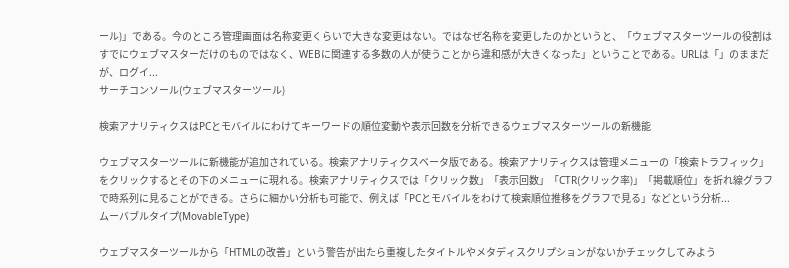ール)」である。今のところ管理画面は名称変更くらいで大きな変更はない。ではなぜ名称を変更したのかというと、「ウェブマスターツールの役割はすでにウェブマスターだけのものではなく、WEBに関連する多数の人が使うことから違和感が大きくなった」ということである。URLは「」のままだが、ログイ...
サーチコンソール(ウェブマスターツール)

検索アナリティクスはPCとモバイルにわけてキーワードの順位変動や表示回数を分析できるウェブマスターツールの新機能

ウェブマスターツールに新機能が追加されている。検索アナリティクスベータ版である。検索アナリティクスは管理メニューの「検索トラフィック」をクリックするとその下のメニューに現れる。検索アナリティクスでは「クリック数」「表示回数」「CTR(クリック率)」「掲載順位」を折れ線グラフで時系列に見ることができる。さらに細かい分析も可能で、例えば「PCとモバイルをわけて検索順位推移をグラフで見る」などという分析...
ムーバブルタイプ(MovableType)

ウェブマスターツールから「HTMLの改善」という警告が出たら重複したタイトルやメタディスクリプションがないかチェックしてみよう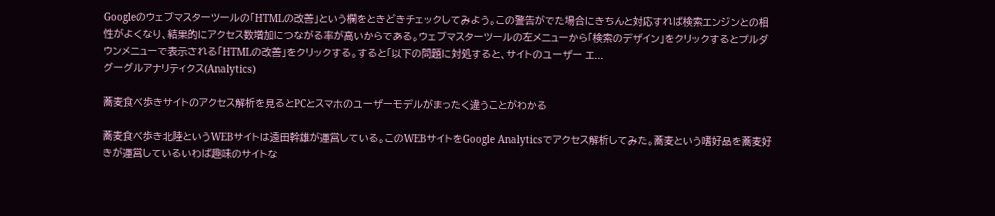Googleのウェブマスターツールの「HTMLの改善」という欄をときどきチェックしてみよう。この警告がでた場合にきちんと対応すれば検索エンジンとの相性がよくなり、結果的にアクセス数増加につながる率が高いからである。ウェブマスターツールの左メニューから「検索のデザイン」をクリックするとプルダウンメニューで表示される「HTMLの改善」をクリックする。すると「以下の問題に対処すると、サイトのユーザー エ...
グーグルアナリティクス(Analytics)

蕎麦食べ歩きサイトのアクセス解析を見るとPCとスマホのユーザーモデルがまったく違うことがわかる

蕎麦食べ歩き北陸というWEBサイトは遠田幹雄が運営している。このWEBサイトをGoogle Analyticsでアクセス解析してみた。蕎麦という嗜好品を蕎麦好きが運営しているいわば趣味のサイトな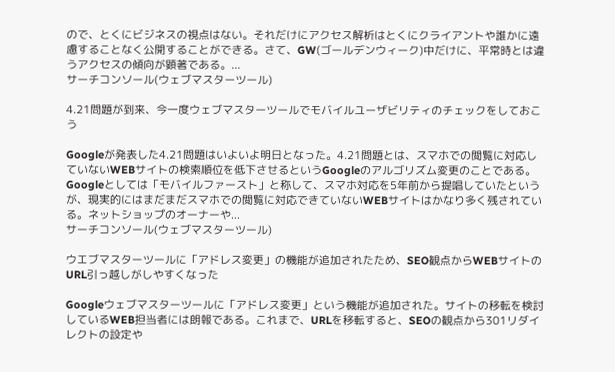ので、とくにビジネスの視点はない。それだけにアクセス解析はとくにクライアントや誰かに遠慮することなく公開することができる。さて、GW(ゴールデンウィーク)中だけに、平常時とは違うアクセスの傾向が顕著である。...
サーチコンソール(ウェブマスターツール)

4.21問題が到来、今一度ウェブマスターツールでモバイルユーザビリティのチェックをしておこう

Googleが発表した4.21問題はいよいよ明日となった。4.21問題とは、スマホでの閲覧に対応していないWEBサイトの検索順位を低下させるというGoogleのアルゴリズム変更のことである。Googleとしては「モバイルファースト」と称して、スマホ対応を5年前から提唱していたというが、現実的にはまだまだスマホでの閲覧に対応できていないWEBサイトはかなり多く残されている。ネットショップのオーナーや...
サーチコンソール(ウェブマスターツール)

ウエブマスターツールに「アドレス変更」の機能が追加されたため、SEO観点からWEBサイトのURL引っ越しがしやすくなった

Googleウェブマスターツールに「アドレス変更」という機能が追加された。サイトの移転を検討しているWEB担当者には朗報である。これまで、URLを移転すると、SEOの観点から301リダイレクトの設定や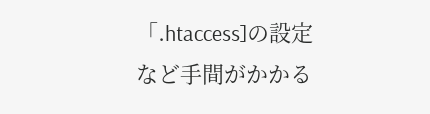「.htaccess]の設定など手間がかかる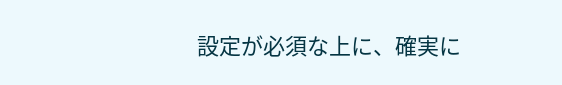設定が必須な上に、確実に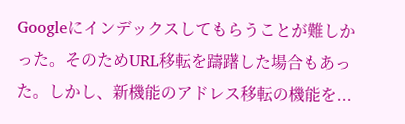Googleにインデックスしてもらうことが難しかった。そのためURL移転を躊躇した場合もあった。しかし、新機能のアドレス移転の機能を...